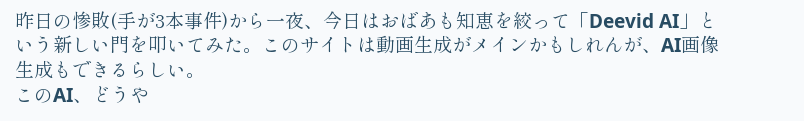昨日の惨敗(手が3本事件)から一夜、今日はおばあも知恵を絞って「Deevid AI」という新しい門を叩いてみた。このサイトは動画生成がメインかもしれんが、AI画像生成もできるらしい。
このAI、どうや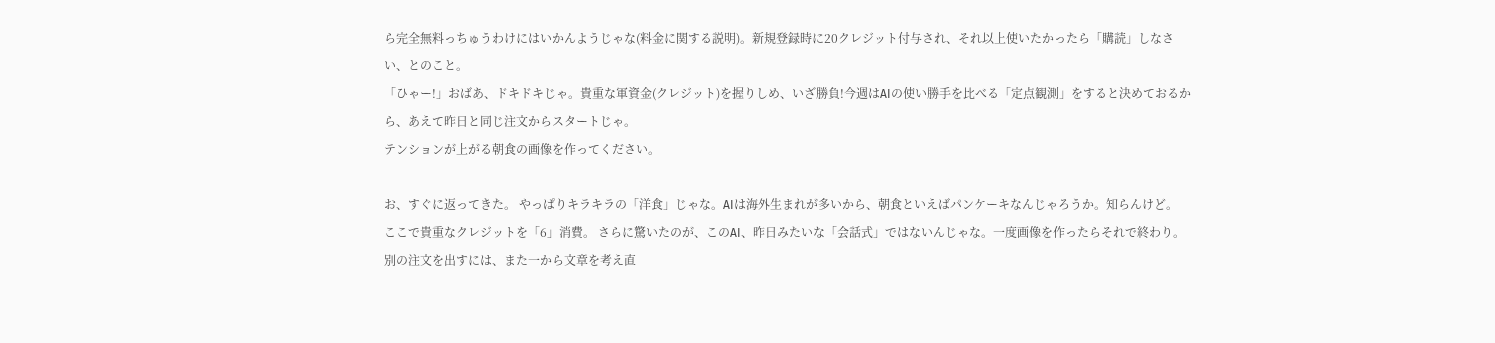ら完全無料っちゅうわけにはいかんようじゃな(料金に関する説明)。新規登録時に20クレジット付与され、それ以上使いたかったら「購読」しなさい、とのこと。
「ひゃー!」おばあ、ドキドキじゃ。貴重な軍資金(クレジット)を握りしめ、いざ勝負!今週はAIの使い勝手を比べる「定点観測」をすると決めておるから、あえて昨日と同じ注文からスタートじゃ。
テンションが上がる朝食の画像を作ってください。

お、すぐに返ってきた。 やっぱりキラキラの「洋食」じゃな。AIは海外生まれが多いから、朝食といえばパンケーキなんじゃろうか。知らんけど。
ここで貴重なクレジットを「6」消費。 さらに驚いたのが、このAI、昨日みたいな「会話式」ではないんじゃな。一度画像を作ったらそれで終わり。別の注文を出すには、また一から文章を考え直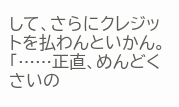して、さらにクレジットを払わんといかん。
「……正直、めんどくさいの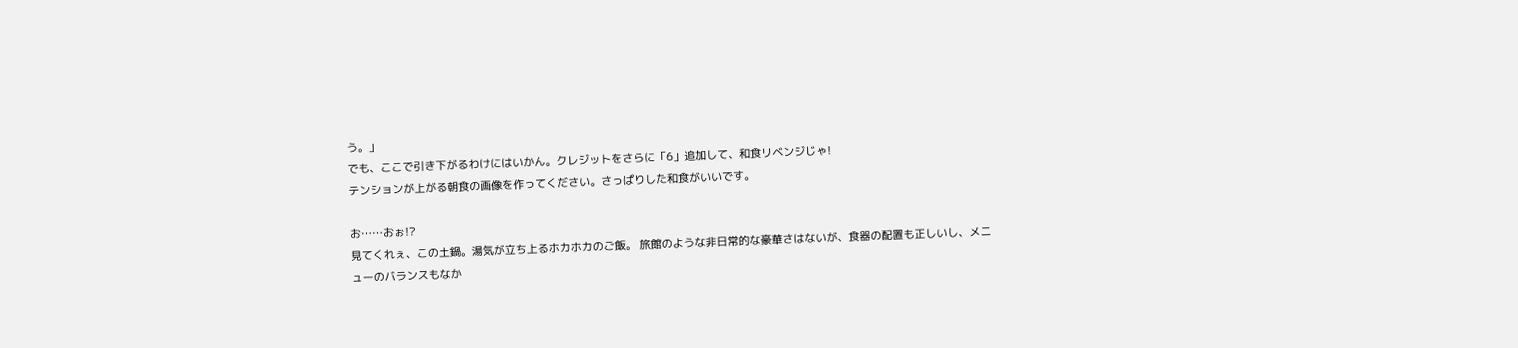う。」
でも、ここで引き下がるわけにはいかん。クレジットをさらに「6」追加して、和食リベンジじゃ!
テンションが上がる朝食の画像を作ってください。さっぱりした和食がいいです。

お……おぉ!?
見てくれぇ、この土鍋。湯気が立ち上るホカホカのご飯。 旅館のような非日常的な豪華さはないが、食器の配置も正しいし、メニューのバランスもなか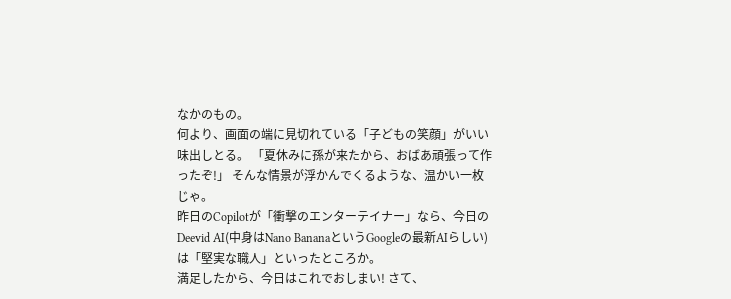なかのもの。
何より、画面の端に見切れている「子どもの笑顔」がいい味出しとる。 「夏休みに孫が来たから、おばあ頑張って作ったぞ!」 そんな情景が浮かんでくるような、温かい一枚じゃ。
昨日のCopilotが「衝撃のエンターテイナー」なら、今日のDeevid AI(中身はNano BananaというGoogleの最新AIらしい)は「堅実な職人」といったところか。
満足したから、今日はこれでおしまい! さて、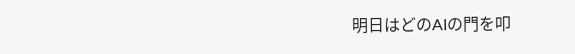明日はどのAIの門を叩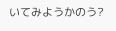いてみようかのう?